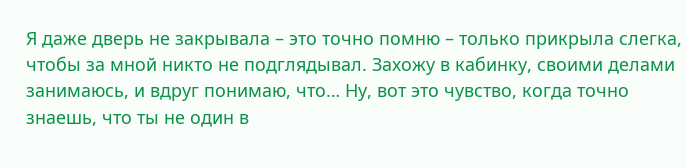Я даже дверь не закрывала – это точно помню – только прикрыла слегка, чтобы за мной никто не подглядывал. Захожу в кабинку, своими делами занимаюсь, и вдруг понимаю, что… Ну, вот это чувство, когда точно знаешь, что ты не один в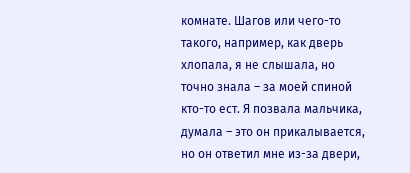комнате. Шагов или чего-то такого, например, как дверь хлопала, я не слышала, но точно знала – за моей спиной кто-то ест. Я позвала мальчика, думала – это он прикалывается, но он ответил мне из-за двери,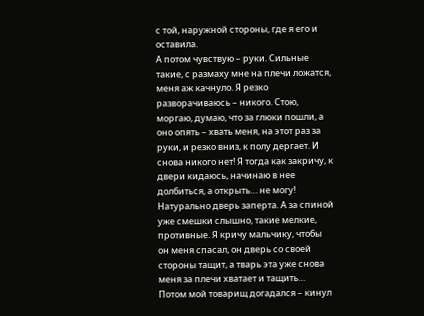с той, наружной стороны, где я его и оставила.
А потом чувствую – руки. Сильные такие, с размаху мне на плечи ложатся, меня аж качнуло. Я резко разворачиваюсь – никого. Стою, моргаю, думаю, что за глюки пошли, а оно опять – хвать меня, на этот раз за руки, и резко вниз, к полу дергает. И снова никого нет! Я тогда как закричу, к двери кидаюсь, начинаю в нее долбиться, а открыть… не могу! Натурально дверь заперта. А за спиной уже смешки слышно, такие мелкие, противные. Я кричу мальчику, чтобы он меня спасал, он дверь со своей стороны тащит, а тварь эта уже снова меня за плечи хватает и тащить…
Потом мой товарищ догадался – кинул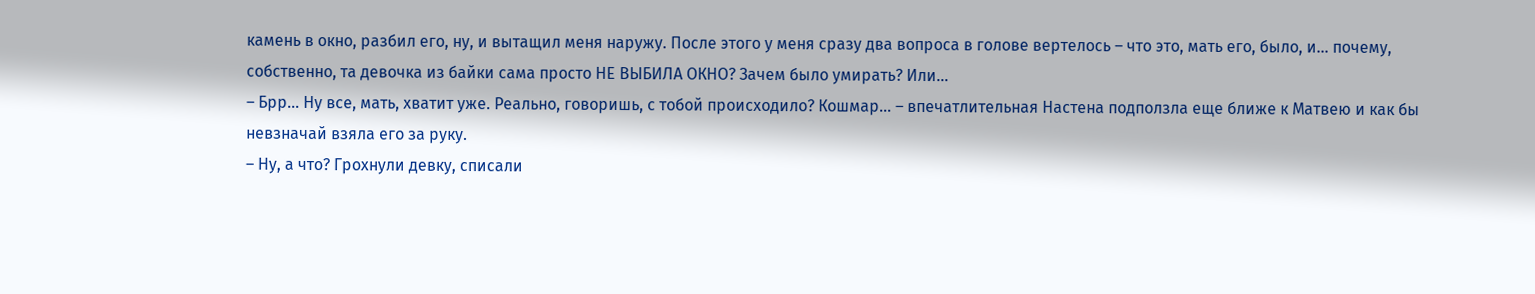камень в окно, разбил его, ну, и вытащил меня наружу. После этого у меня сразу два вопроса в голове вертелось – что это, мать его, было, и… почему, собственно, та девочка из байки сама просто НЕ ВЫБИЛА ОКНО? Зачем было умирать? Или…
– Брр… Ну все, мать, хватит уже. Реально, говоришь, с тобой происходило? Кошмар… – впечатлительная Настена подползла еще ближе к Матвею и как бы невзначай взяла его за руку.
– Ну, а что? Грохнули девку, списали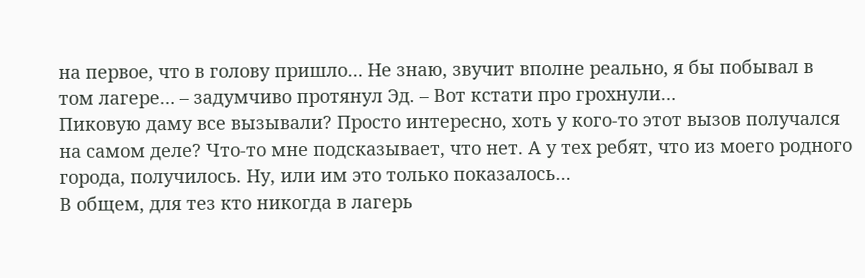на первое, что в голову пришло… Не знаю, звучит вполне реально, я бы побывал в том лагере… – задумчиво протянул Эд. – Вот кстати про грохнули…
Пиковую даму все вызывали? Просто интересно, хоть у кого-то этот вызов получался на самом деле? Что-то мне подсказывает, что нет. А у тех ребят, что из моего родного города, получилось. Ну, или им это только показалось…
В общем, для тез кто никогда в лагерь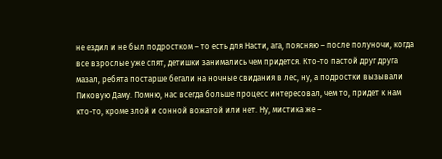не ездил и не был подростком – то есть для Насти, ага, поясняю – после полуночи, когда все взрослые уже спят, детишки занимались чем придется. Кто-то пастой друг друга мазал, ребята постарше бегали на ночные свидания в лес, ну, а подростки вызывали Пиковую Даму. Помню, нас всегда больше процесс интересовал, чем то, придет к нам кто-то, кроме злой и сонной вожатой или нет. Ну, мистика же –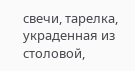свечи, тарелка, украденная из столовой,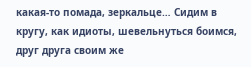какая-то помада, зеркальце… Сидим в кругу, как идиоты, шевельнуться боимся, друг друга своим же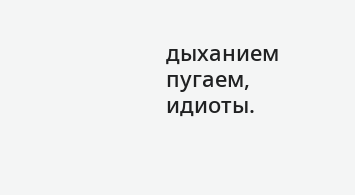дыханием пугаем, идиоты.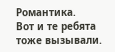Романтика.
Вот и те ребята тоже вызывали.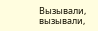Вызывали, вызывали,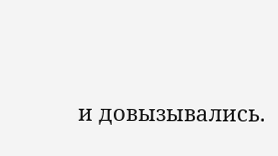и довызывались.